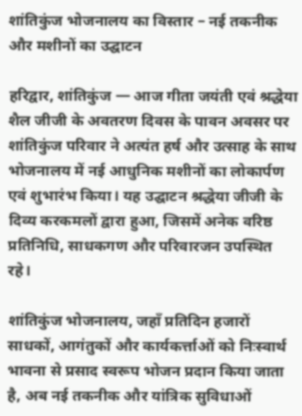शांतिकुंज भोजनालय का विस्तार – नई तकनीक और मशीनों का उद्घाटन

हरिद्वार, शांतिकुंज — आज गीता जयंती एवं श्रद्धेया शैल जीजी के अवतरण दिवस के पावन अवसर पर शांतिकुंज परिवार ने अत्यंत हर्ष और उत्साह के साथ भोजनालय में नई आधुनिक मशीनों का लोकार्पण एवं शुभारंभ किया। यह उद्घाटन श्रद्धेया जीजी के दिव्य करकमलों द्वारा हुआ, जिसमें अनेक वरिष्ठ प्रतिनिधि, साधकगण और परिवारजन उपस्थित रहे।

शांतिकुंज भोजनालय, जहाँ प्रतिदिन हजारों साधकों, आगंतुकों और कार्यकर्त्ताओं को निःस्वार्थ भावना से प्रसाद स्वरूप भोजन प्रदान किया जाता है, अब नई तकनीक और यांत्रिक सुविधाओं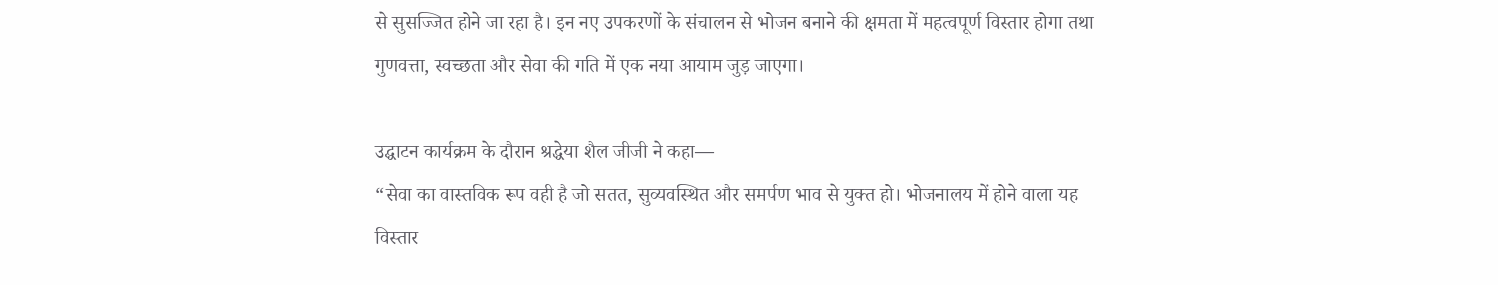से सुसज्जित होने जा रहा है। इन नए उपकरणों के संचालन से भोजन बनाने की क्षमता में महत्वपूर्ण विस्तार होगा तथा गुणवत्ता, स्वच्छता और सेवा की गति में एक नया आयाम जुड़ जाएगा।

उद्घाटन कार्यक्रम के दौरान श्रद्धेया शैल जीजी ने कहा—
“सेवा का वास्तविक रूप वही है जो सतत, सुव्यवस्थित और समर्पण भाव से युक्त हो। भोजनालय में होने वाला यह विस्तार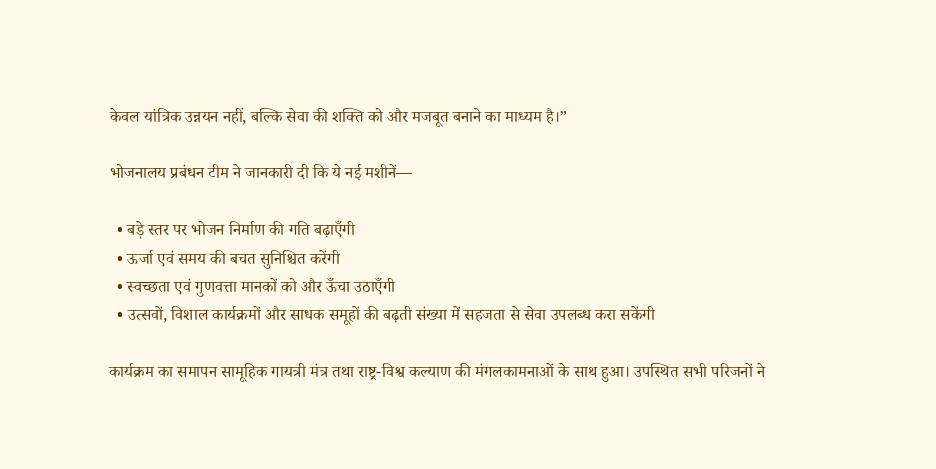केवल यांत्रिक उन्नयन नहीं, बल्कि सेवा की शक्ति को और मजबूत बनाने का माध्यम है।”

भोजनालय प्रबंधन टीम ने जानकारी दी कि ये नई मशीनें—

  • बड़े स्तर पर भोजन निर्माण की गति बढ़ाएँगी
  • ऊर्जा एवं समय की बचत सुनिश्चित करेंगी
  • स्वच्छता एवं गुणवत्ता मानकों को और ऊँचा उठाएँगी
  • उत्सवों, विशाल कार्यक्रमों और साधक समूहों की बढ़ती संख्या में सहजता से सेवा उपलब्ध करा सकेंगी

कार्यक्रम का समापन सामूहिक गायत्री मंत्र तथा राष्ट्र-विश्व कल्याण की मंगलकामनाओं के साथ हुआ। उपस्थित सभी परिजनों ने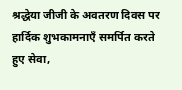श्रद्धेया जीजी के अवतरण दिवस पर हार्दिक शुभकामनाएँ समर्पित करते हुए सेवा,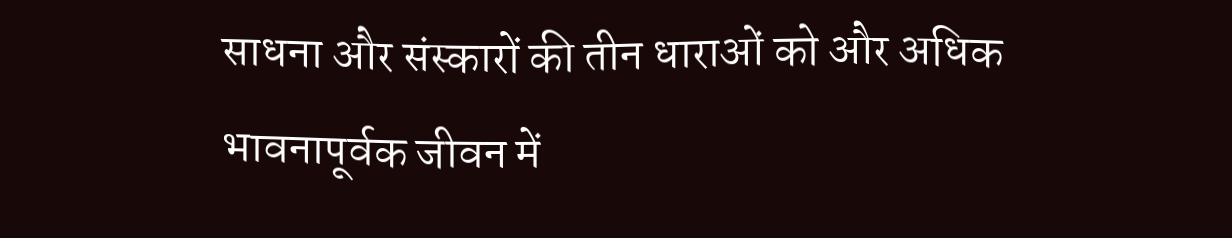साधना और संस्कारों की तीन धाराओं को और अधिक भावनापूर्वक जीवन में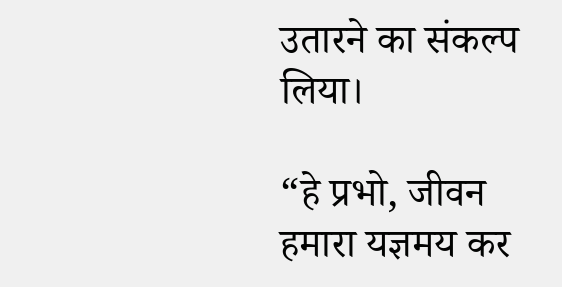उतारने का संकल्प लिया।

“हे प्रभो, जीवन हमारा यज्ञमय कर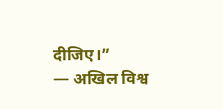दीजिए।”
— अखिल विश्व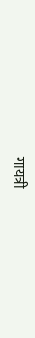गायत्री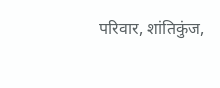परिवार, शांतिकुंज,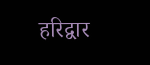हरिद्वार